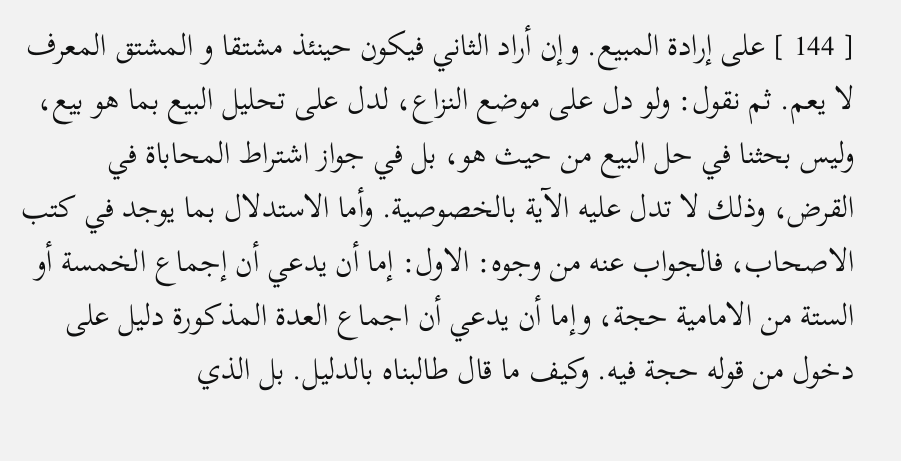[ 144 ] على إرادة المبيع. وإن أراد الثاني فيكون حينئذ مشتقا و المشتق المعرف لا يعم. ثم نقول: ولو دل على موضع النزاع، لدل على تحليل البيع بما هو بيع، وليس بحثنا في حل البيع من حيث هو، بل في جواز اشتراط المحاباة في القرض، وذلك لا تدل عليه الآية بالخصوصية. وأما الاستدلال بما يوجد في كتب الاصحاب، فالجواب عنه من وجوه: الاول: إما أن يدعي أن إجماع الخمسة أو الستة من الامامية حجة، وإما أن يدعي أن اجماع العدة المذكورة دليل على دخول من قوله حجة فيه. وكيف ما قال طالبناه بالدليل. بل الذي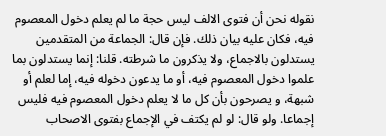نقوله نحن أن فتوى الالف ليس حجة ما لم يعلم دخول المعصوم فيه، فكان عليه بيان ذلك. فإن قال: الجماعة من المتقدمين يستدلون بالاجماع، ولا يذكرون ما شرطته. قلنا: إنما يستدلون بما علموا دخول المعصوم فيه، أو ما يدعون دخوله فيه، إما لعلم أو شبهة، و يصرحون بأن كل ما لا يعلم دخول المعصوم فيه فليس إجماعا. ولو قال: لو لم يكتف في الإجماع بفتوى الاصحاب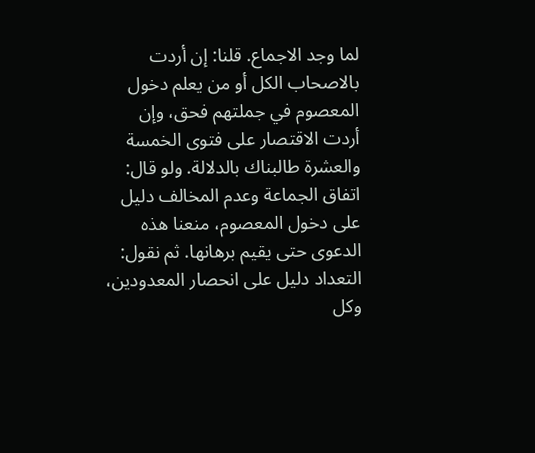لما وجد الاجماع. قلنا: إن أردت بالاصحاب الكل أو من يعلم دخول المعصوم في جملتهم فحق، وإن أردت الاقتصار على فتوى الخمسة والعشرة طالبناك بالدلالة. ولو قال: اتفاق الجماعة وعدم المخالف دليل على دخول المعصوم، منعنا هذه الدعوى حتى يقيم برهانها. ثم نقول: التعداد دليل على انحصار المعدودين، وكل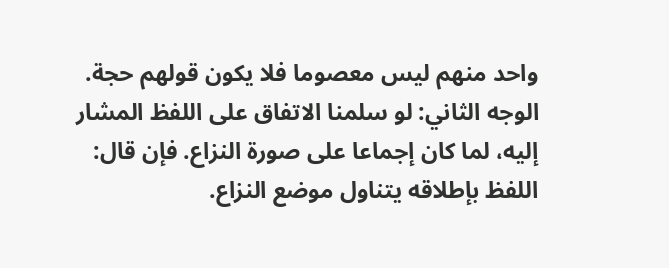واحد منهم ليس معصوما فلا يكون قولهم حجة. الوجه الثاني: لو سلمنا الاتفاق على اللفظ المشار إليه، لما كان إجماعا على صورة النزاع. فإن قال: اللفظ بإطلاقه يتناول موضع النزاع.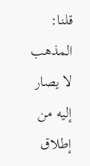قلنا: المذهب لا يصار إليه من إطلاق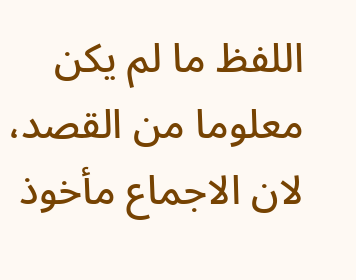اللفظ ما لم يكن معلوما من القصد، لان الاجماع مأخوذ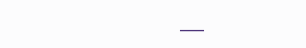___